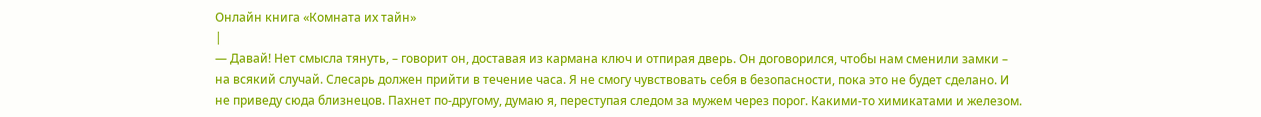Онлайн книга «Комната их тайн»
|
— Давай! Нет смысла тянуть, – говорит он, доставая из кармана ключ и отпирая дверь. Он договорился, чтобы нам сменили замки – на всякий случай. Слесарь должен прийти в течение часа. Я не смогу чувствовать себя в безопасности, пока это не будет сделано. И не приведу сюда близнецов. Пахнет по-другому, думаю я, переступая следом за мужем через порог. Какими-то химикатами и железом.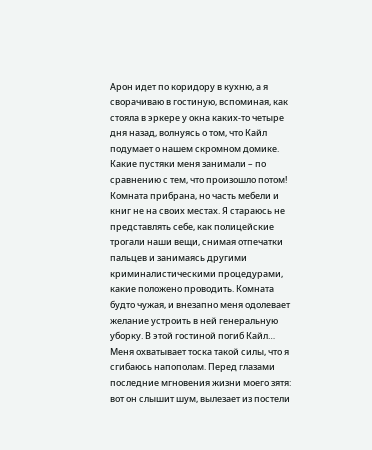Арон идет по коридору в кухню, а я сворачиваю в гостиную, вспоминая, как стояла в эркере у окна каких-то четыре дня назад, волнуясь о том, что Кайл подумает о нашем скромном домике. Какие пустяки меня занимали – по сравнению с тем, что произошло потом! Комната прибрана, но часть мебели и книг не на своих местах. Я стараюсь не представлять себе, как полицейские трогали наши вещи, снимая отпечатки пальцев и занимаясь другими криминалистическими процедурами, какие положено проводить. Комната будто чужая, и внезапно меня одолевает желание устроить в ней генеральную уборку. В этой гостиной погиб Кайл… Меня охватывает тоска такой силы, что я сгибаюсь напополам. Перед глазами последние мгновения жизни моего зятя: вот он слышит шум, вылезает из постели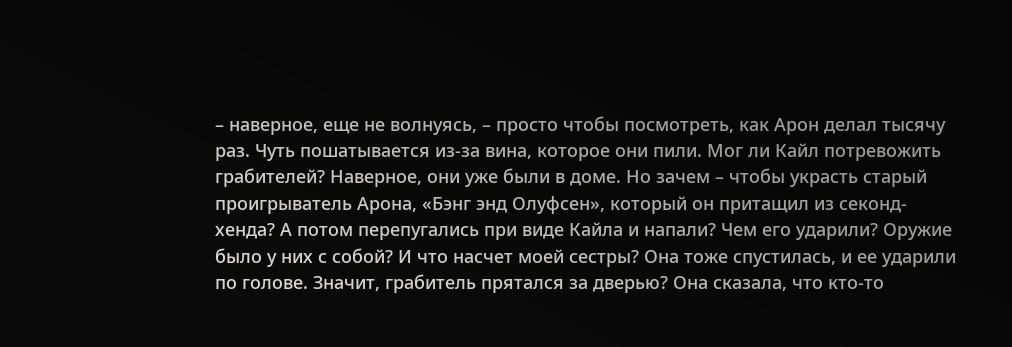– наверное, еще не волнуясь, – просто чтобы посмотреть, как Арон делал тысячу раз. Чуть пошатывается из-за вина, которое они пили. Мог ли Кайл потревожить грабителей? Наверное, они уже были в доме. Но зачем – чтобы украсть старый проигрыватель Арона, «Бэнг энд Олуфсен», который он притащил из секонд-хенда? А потом перепугались при виде Кайла и напали? Чем его ударили? Оружие было у них с собой? И что насчет моей сестры? Она тоже спустилась, и ее ударили по голове. Значит, грабитель прятался за дверью? Она сказала, что кто-то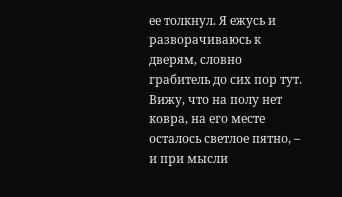ее толкнул. Я ежусь и разворачиваюсь к дверям, словно грабитель до сих пор тут. Вижу, что на полу нет ковра, на его месте осталось светлое пятно, – и при мысли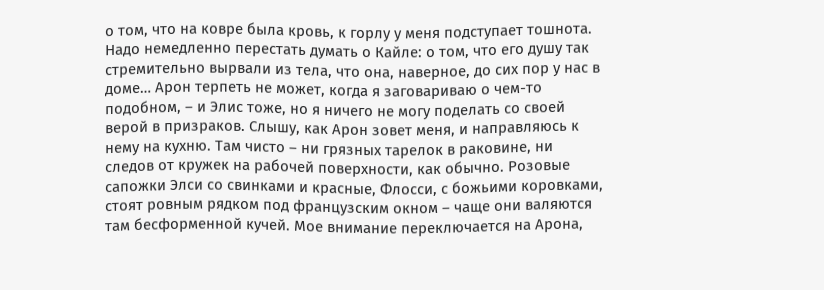о том, что на ковре была кровь, к горлу у меня подступает тошнота. Надо немедленно перестать думать о Кайле: о том, что его душу так стремительно вырвали из тела, что она, наверное, до сих пор у нас в доме… Арон терпеть не может, когда я заговариваю о чем-то подобном, – и Элис тоже, но я ничего не могу поделать со своей верой в призраков. Слышу, как Арон зовет меня, и направляюсь к нему на кухню. Там чисто – ни грязных тарелок в раковине, ни следов от кружек на рабочей поверхности, как обычно. Розовые сапожки Элси со свинками и красные, Флосси, с божьими коровками, стоят ровным рядком под французским окном – чаще они валяются там бесформенной кучей. Мое внимание переключается на Арона,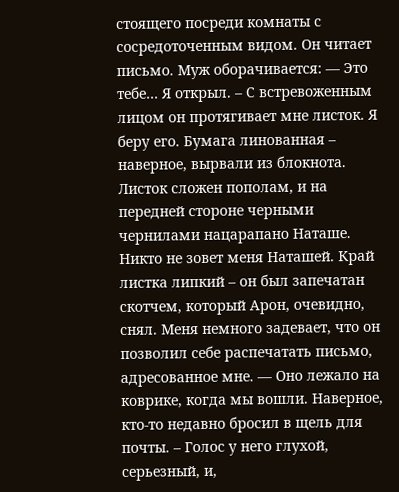стоящего посреди комнаты с сосредоточенным видом. Он читает письмо. Муж оборачивается: — Это тебе… Я открыл. – С встревоженным лицом он протягивает мне листок. Я беру его. Бумага линованная – наверное, вырвали из блокнота. Листок сложен пополам, и на передней стороне черными чернилами нацарапано Наташе. Никто не зовет меня Наташей. Край листка липкий – он был запечатан скотчем, который Арон, очевидно, снял. Меня немного задевает, что он позволил себе распечатать письмо, адресованное мне. — Оно лежало на коврике, когда мы вошли. Наверное, кто-то недавно бросил в щель для почты. – Голос у него глухой, серьезный, и,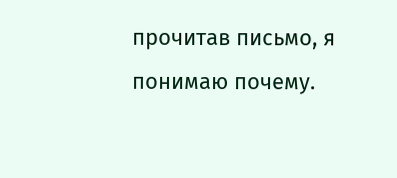прочитав письмо, я понимаю почему.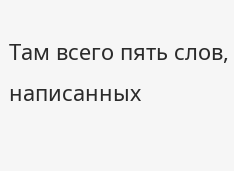Там всего пять слов, написанных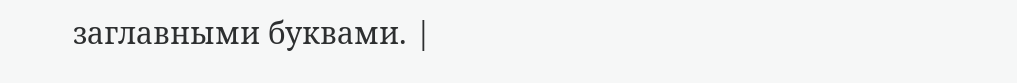заглавными буквами. |